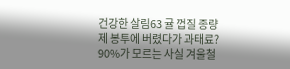건강한 살림63 귤 껍질 종량제 봉투에 버렸다가 과태료? 90%가 모르는 사실 겨울철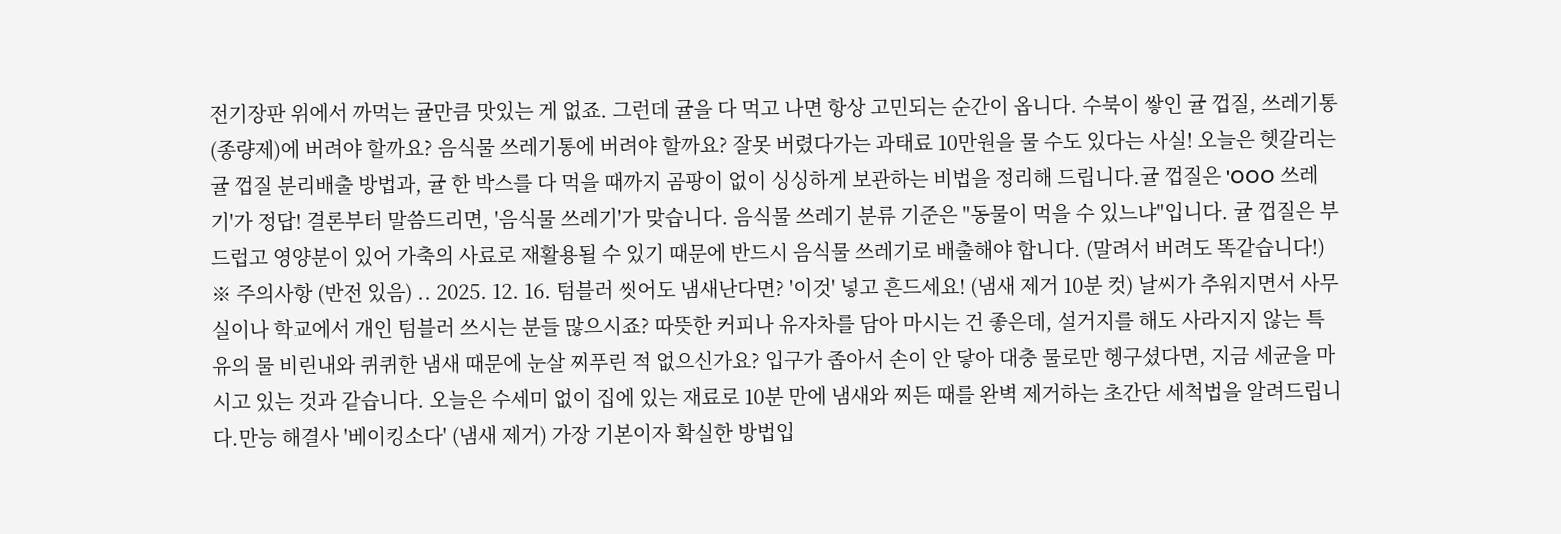전기장판 위에서 까먹는 귤만큼 맛있는 게 없죠. 그런데 귤을 다 먹고 나면 항상 고민되는 순간이 옵니다. 수북이 쌓인 귤 껍질, 쓰레기통(종량제)에 버려야 할까요? 음식물 쓰레기통에 버려야 할까요? 잘못 버렸다가는 과태료 10만원을 물 수도 있다는 사실! 오늘은 헷갈리는 귤 껍질 분리배출 방법과, 귤 한 박스를 다 먹을 때까지 곰팡이 없이 싱싱하게 보관하는 비법을 정리해 드립니다.귤 껍질은 'OOO 쓰레기'가 정답! 결론부터 말씀드리면, '음식물 쓰레기'가 맞습니다. 음식물 쓰레기 분류 기준은 "동물이 먹을 수 있느냐"입니다. 귤 껍질은 부드럽고 영양분이 있어 가축의 사료로 재활용될 수 있기 때문에 반드시 음식물 쓰레기로 배출해야 합니다. (말려서 버려도 똑같습니다!) ※ 주의사항 (반전 있음) .. 2025. 12. 16. 텀블러 씻어도 냄새난다면? '이것' 넣고 흔드세요! (냄새 제거 10분 컷) 날씨가 추워지면서 사무실이나 학교에서 개인 텀블러 쓰시는 분들 많으시죠? 따뜻한 커피나 유자차를 담아 마시는 건 좋은데, 설거지를 해도 사라지지 않는 특유의 물 비린내와 퀴퀴한 냄새 때문에 눈살 찌푸린 적 없으신가요? 입구가 좁아서 손이 안 닿아 대충 물로만 헹구셨다면, 지금 세균을 마시고 있는 것과 같습니다. 오늘은 수세미 없이 집에 있는 재료로 10분 만에 냄새와 찌든 때를 완벽 제거하는 초간단 세척법을 알려드립니다.만능 해결사 '베이킹소다' (냄새 제거) 가장 기본이자 확실한 방법입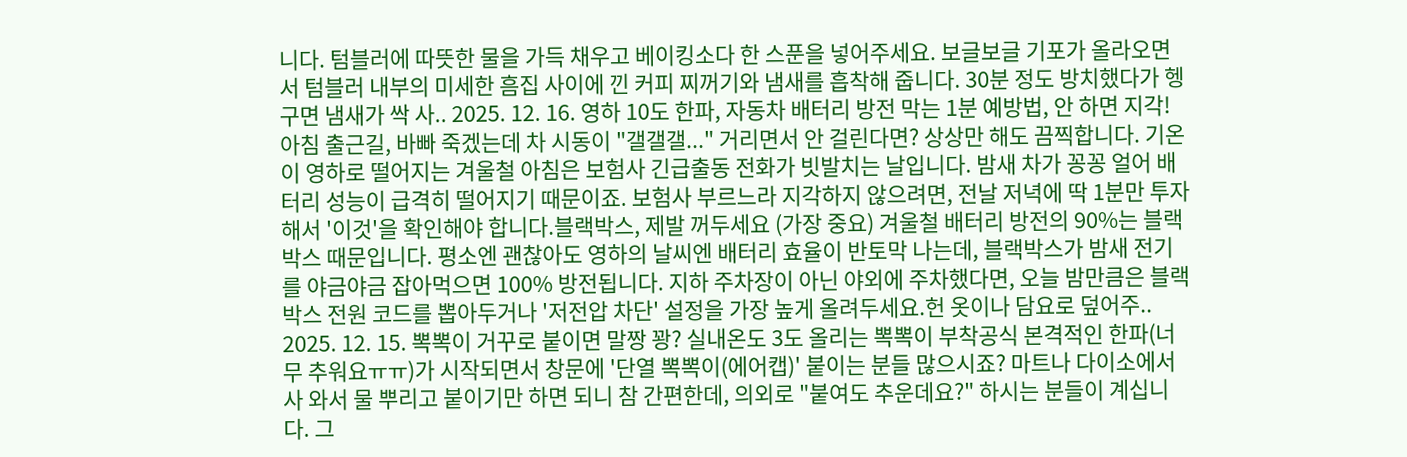니다. 텀블러에 따뜻한 물을 가득 채우고 베이킹소다 한 스푼을 넣어주세요. 보글보글 기포가 올라오면서 텀블러 내부의 미세한 흠집 사이에 낀 커피 찌꺼기와 냄새를 흡착해 줍니다. 30분 정도 방치했다가 헹구면 냄새가 싹 사.. 2025. 12. 16. 영하 10도 한파, 자동차 배터리 방전 막는 1분 예방법, 안 하면 지각! 아침 출근길, 바빠 죽겠는데 차 시동이 "갤갤갤..." 거리면서 안 걸린다면? 상상만 해도 끔찍합니다. 기온이 영하로 떨어지는 겨울철 아침은 보험사 긴급출동 전화가 빗발치는 날입니다. 밤새 차가 꽁꽁 얼어 배터리 성능이 급격히 떨어지기 때문이죠. 보험사 부르느라 지각하지 않으려면, 전날 저녁에 딱 1분만 투자해서 '이것'을 확인해야 합니다.블랙박스, 제발 꺼두세요 (가장 중요) 겨울철 배터리 방전의 90%는 블랙박스 때문입니다. 평소엔 괜찮아도 영하의 날씨엔 배터리 효율이 반토막 나는데, 블랙박스가 밤새 전기를 야금야금 잡아먹으면 100% 방전됩니다. 지하 주차장이 아닌 야외에 주차했다면, 오늘 밤만큼은 블랙박스 전원 코드를 뽑아두거나 '저전압 차단' 설정을 가장 높게 올려두세요.헌 옷이나 담요로 덮어주.. 2025. 12. 15. 뽁뽁이 거꾸로 붙이면 말짱 꽝? 실내온도 3도 올리는 뽁뽁이 부착공식 본격적인 한파(너무 추워요ㅠㅠ)가 시작되면서 창문에 '단열 뽁뽁이(에어캡)' 붙이는 분들 많으시죠? 마트나 다이소에서 사 와서 물 뿌리고 붙이기만 하면 되니 참 간편한데, 의외로 "붙여도 추운데요?" 하시는 분들이 계십니다. 그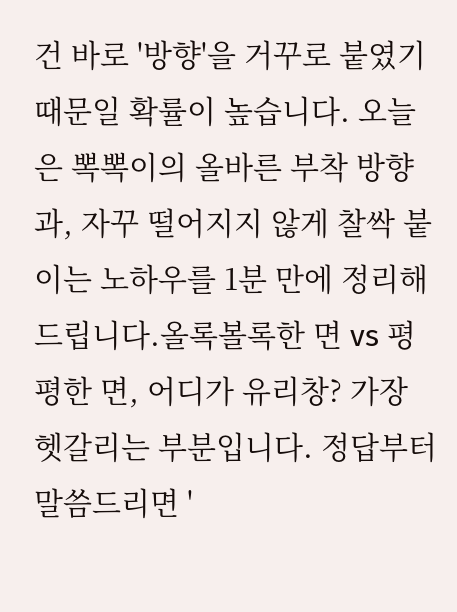건 바로 '방향'을 거꾸로 붙였기 때문일 확률이 높습니다. 오늘은 뽁뽁이의 올바른 부착 방향과, 자꾸 떨어지지 않게 찰싹 붙이는 노하우를 1분 만에 정리해 드립니다.올록볼록한 면 vs 평평한 면, 어디가 유리창? 가장 헷갈리는 부분입니다. 정답부터 말씀드리면 '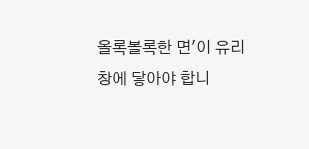올록볼록한 면'이 유리창에 닿아야 합니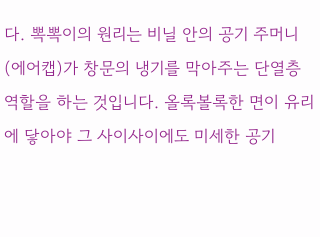다. 뽁뽁이의 원리는 비닐 안의 공기 주머니(에어캡)가 창문의 냉기를 막아주는 단열층 역할을 하는 것입니다. 올록볼록한 면이 유리에 닿아야 그 사이사이에도 미세한 공기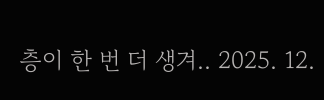층이 한 번 더 생겨.. 2025. 12.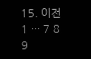15. 이전 1 ··· 7 8 9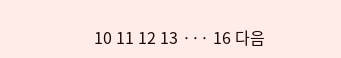10 11 12 13 ··· 16 다음